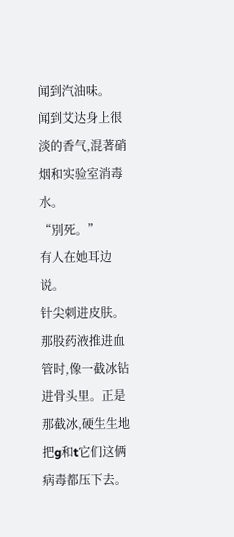闻到汽油味。
闻到艾达身上很淡的香气,混著硝烟和实验室消毒水。
“別死。”
有人在她耳边说。
针尖刺进皮肤。
那股药液推进血管时,像一截冰钻进骨头里。正是那截冰,硬生生地把g和t它们这俩病毒都压下去。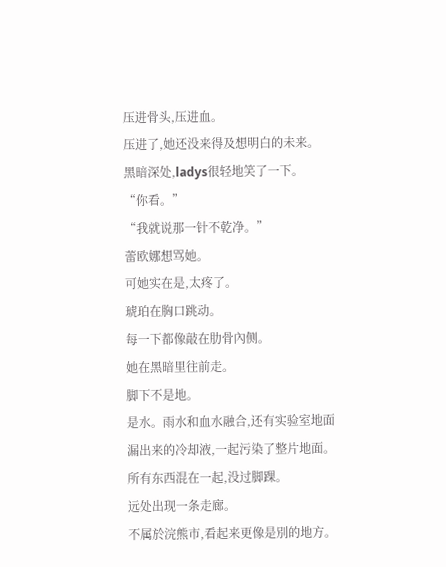压进骨头,压进血。
压进了,她还没来得及想明白的未来。
黑暗深处,ladys很轻地笑了一下。
“你看。”
“我就说那一针不乾净。”
蕾欧娜想骂她。
可她实在是,太疼了。
琥珀在胸口跳动。
每一下都像敲在肋骨內侧。
她在黑暗里往前走。
脚下不是地。
是水。雨水和血水融合,还有实验室地面漏出来的冷却液,一起污染了整片地面。
所有东西混在一起,没过脚踝。
远处出现一条走廊。
不属於浣熊市,看起来更像是別的地方。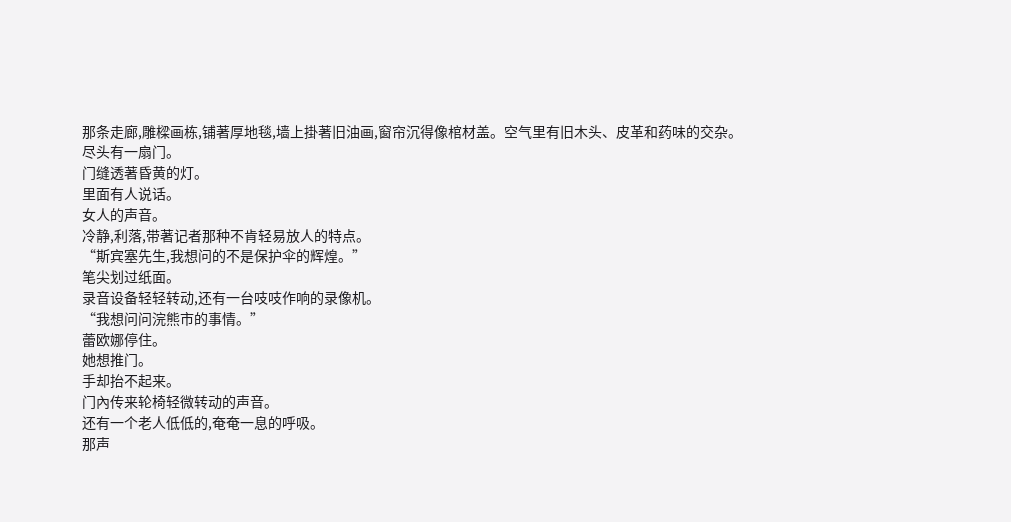那条走廊,雕樑画栋,铺著厚地毯,墙上掛著旧油画,窗帘沉得像棺材盖。空气里有旧木头、皮革和药味的交杂。
尽头有一扇门。
门缝透著昏黄的灯。
里面有人说话。
女人的声音。
冷静,利落,带著记者那种不肯轻易放人的特点。
“斯宾塞先生,我想问的不是保护伞的辉煌。”
笔尖划过纸面。
录音设备轻轻转动,还有一台吱吱作响的录像机。
“我想问问浣熊市的事情。”
蕾欧娜停住。
她想推门。
手却抬不起来。
门內传来轮椅轻微转动的声音。
还有一个老人低低的,奄奄一息的呼吸。
那声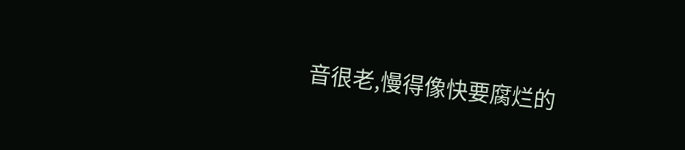音很老,慢得像快要腐烂的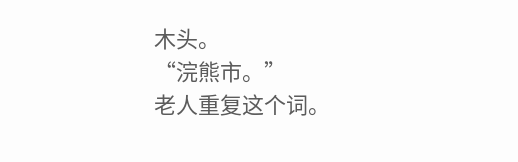木头。
“浣熊市。”
老人重复这个词。